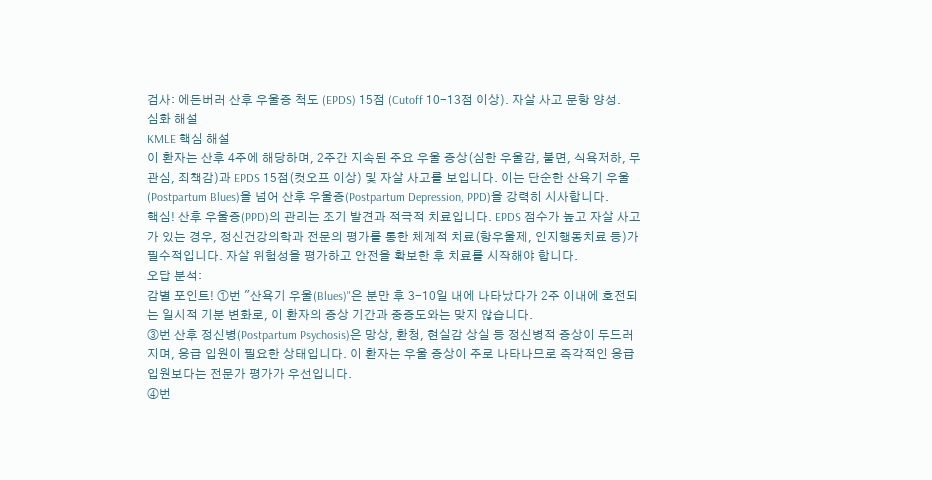검사: 에든버러 산후 우울증 척도 (EPDS) 15점 (Cutoff 10-13점 이상). 자살 사고 문항 양성.
심화 해설
KMLE 핵심 해설
이 환자는 산후 4주에 해당하며, 2주간 지속된 주요 우울 증상(심한 우울감, 불면, 식욕저하, 무관심, 죄책감)과 EPDS 15점(컷오프 이상) 및 자살 사고를 보입니다. 이는 단순한 산욕기 우울(Postpartum Blues)을 넘어 산후 우울증(Postpartum Depression, PPD)을 강력히 시사합니다.
핵심! 산후 우울증(PPD)의 관리는 조기 발견과 적극적 치료입니다. EPDS 점수가 높고 자살 사고가 있는 경우, 정신건강의학과 전문의 평가를 통한 체계적 치료(항우울제, 인지행동치료 등)가 필수적입니다. 자살 위험성을 평가하고 안전을 확보한 후 치료를 시작해야 합니다.
오답 분석:
감별 포인트! ①번 "산욕기 우울(Blues)"은 분만 후 3-10일 내에 나타났다가 2주 이내에 호전되는 일시적 기분 변화로, 이 환자의 증상 기간과 중증도와는 맞지 않습니다.
③번 산후 정신병(Postpartum Psychosis)은 망상, 환청, 현실감 상실 등 정신병적 증상이 두드러지며, 응급 입원이 필요한 상태입니다. 이 환자는 우울 증상이 주로 나타나므로 즉각적인 응급 입원보다는 전문가 평가가 우선입니다.
④번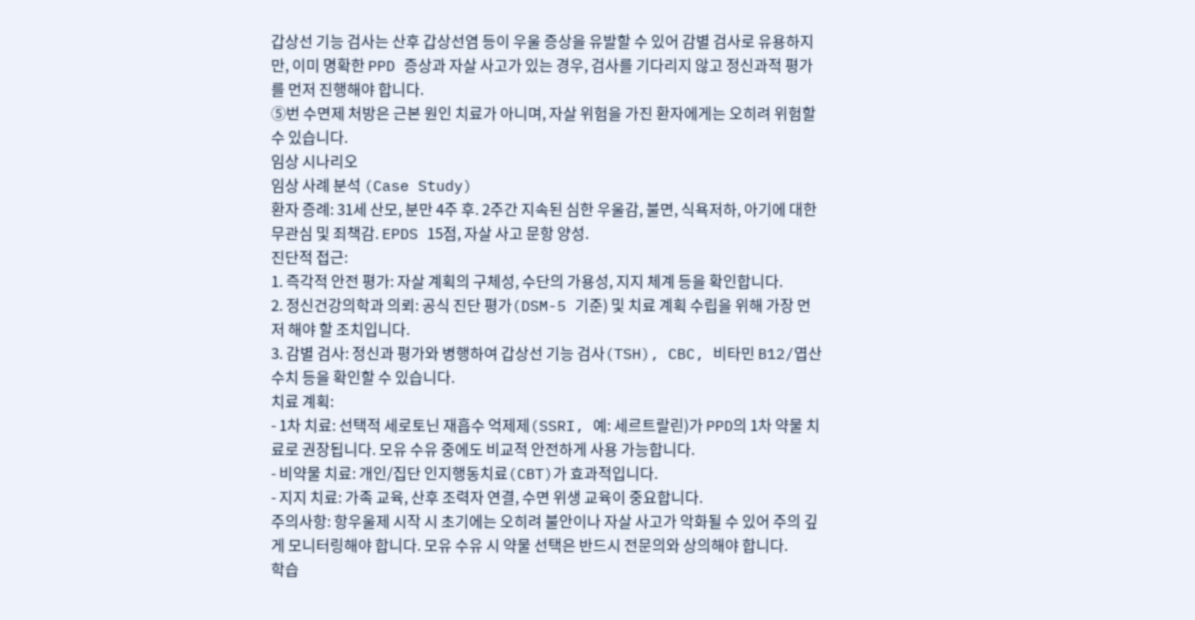갑상선 기능 검사는 산후 갑상선염 등이 우울 증상을 유발할 수 있어 감별 검사로 유용하지만, 이미 명확한 PPD 증상과 자살 사고가 있는 경우, 검사를 기다리지 않고 정신과적 평가를 먼저 진행해야 합니다.
⑤번 수면제 처방은 근본 원인 치료가 아니며, 자살 위험을 가진 환자에게는 오히려 위험할 수 있습니다.
임상 시나리오
임상 사례 분석 (Case Study)
환자 증례: 31세 산모, 분만 4주 후. 2주간 지속된 심한 우울감, 불면, 식욕저하, 아기에 대한 무관심 및 죄책감. EPDS 15점, 자살 사고 문항 양성.
진단적 접근:
1. 즉각적 안전 평가: 자살 계획의 구체성, 수단의 가용성, 지지 체계 등을 확인합니다.
2. 정신건강의학과 의뢰: 공식 진단 평가(DSM-5 기준) 및 치료 계획 수립을 위해 가장 먼저 해야 할 조치입니다.
3. 감별 검사: 정신과 평가와 병행하여 갑상선 기능 검사(TSH), CBC, 비타민 B12/엽산 수치 등을 확인할 수 있습니다.
치료 계획:
- 1차 치료: 선택적 세로토닌 재흡수 억제제(SSRI, 예: 세르트랄린)가 PPD의 1차 약물 치료로 권장됩니다. 모유 수유 중에도 비교적 안전하게 사용 가능합니다.
- 비약물 치료: 개인/집단 인지행동치료(CBT)가 효과적입니다.
- 지지 치료: 가족 교육, 산후 조력자 연결, 수면 위생 교육이 중요합니다.
주의사항: 항우울제 시작 시 초기에는 오히려 불안이나 자살 사고가 악화될 수 있어 주의 깊게 모니터링해야 합니다. 모유 수유 시 약물 선택은 반드시 전문의와 상의해야 합니다.
학습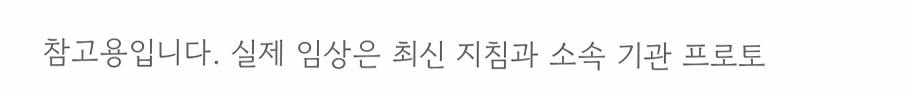참고용입니다. 실제 임상은 최신 지침과 소속 기관 프로토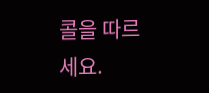콜을 따르세요.